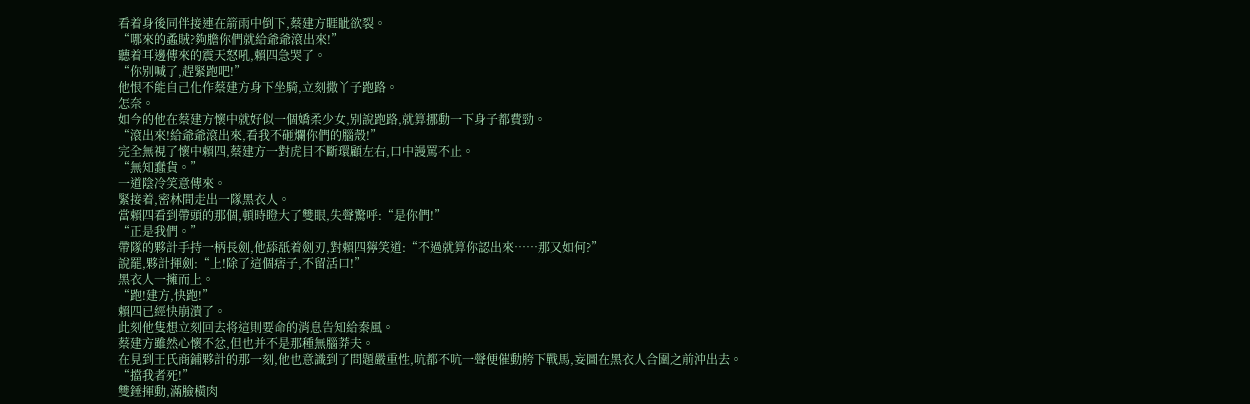看着身後同伴接連在箭雨中倒下,蔡建方睚眦欲裂。
“哪來的蟊賊?夠膽你們就給爺爺滾出來!”
聽着耳邊傳來的震天怒吼,賴四急哭了。
“你别喊了,趕緊跑吧!”
他恨不能自己化作蔡建方身下坐騎,立刻撒丫子跑路。
怎奈。
如今的他在蔡建方懷中就好似一個嬌柔少女,别說跑路,就算挪動一下身子都費勁。
“滾出來!給爺爺滾出來,看我不砸爛你們的腦殼!”
完全無視了懷中賴四,蔡建方一對虎目不斷環顧左右,口中謾罵不止。
“無知蠢貨。”
一道陰冷笑意傳來。
緊接着,密林間走出一隊黑衣人。
當賴四看到帶頭的那個,頓時瞪大了雙眼,失聲驚呼:“是你們!”
“正是我們。”
帶隊的夥計手持一柄長劍,他舔舐着劍刃,對賴四獰笑道:“不過就算你認出來……那又如何?”
說罷,夥計揮劍:“上!除了這個痞子,不留活口!”
黑衣人一擁而上。
“跑!建方,快跑!”
賴四已經快崩潰了。
此刻他隻想立刻回去将這則要命的消息告知給秦風。
蔡建方雖然心懷不忿,但也并不是那種無腦莽夫。
在見到王氏商鋪夥計的那一刻,他也意識到了問題嚴重性,吭都不吭一聲便催動胯下戰馬,妄圖在黑衣人合圍之前沖出去。
“擋我者死!”
雙錘揮動,滿臉橫肉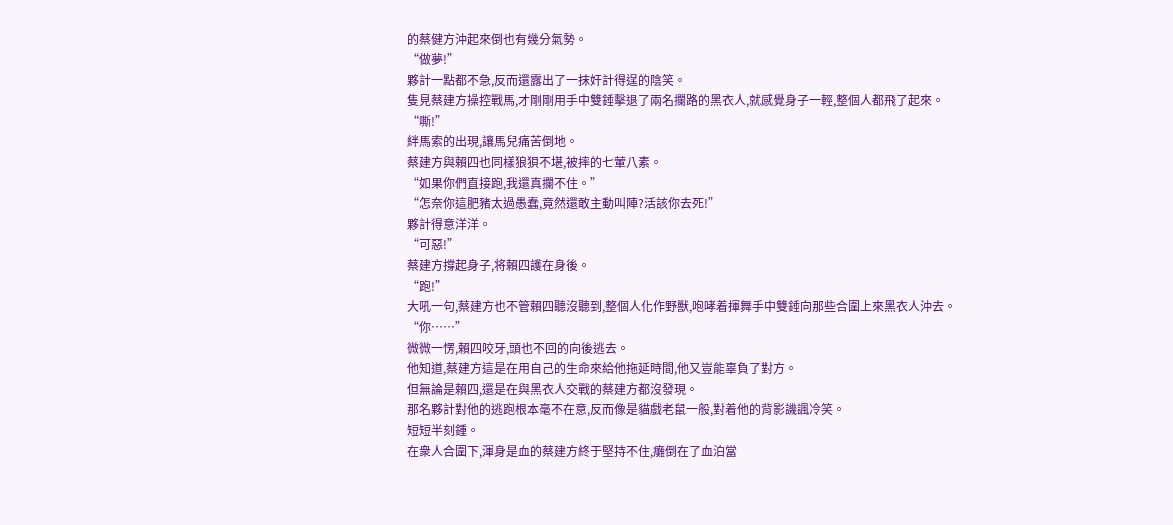的蔡健方沖起來倒也有幾分氣勢。
“做夢!”
夥計一點都不急,反而還露出了一抹奸計得逞的陰笑。
隻見蔡建方操控戰馬,才剛剛用手中雙錘擊退了兩名攔路的黑衣人,就感覺身子一輕,整個人都飛了起來。
“嘶!”
絆馬索的出現,讓馬兒痛苦倒地。
蔡建方與賴四也同樣狼狽不堪,被摔的七葷八素。
“如果你們直接跑,我還真攔不住。”
“怎奈你這肥豬太過愚蠢,竟然還敢主動叫陣?活該你去死!”
夥計得意洋洋。
“可惡!”
蔡建方撐起身子,将賴四護在身後。
“跑!”
大吼一句,蔡建方也不管賴四聽沒聽到,整個人化作野獸,咆哮着揮舞手中雙錘向那些合圍上來黑衣人沖去。
“你……”
微微一愣,賴四咬牙,頭也不回的向後逃去。
他知道,蔡建方這是在用自己的生命來給他拖延時間,他又豈能辜負了對方。
但無論是賴四,還是在與黑衣人交戰的蔡建方都沒發現。
那名夥計對他的逃跑根本毫不在意,反而像是貓戲老鼠一般,對着他的背影譏諷冷笑。
短短半刻鍾。
在衆人合圍下,渾身是血的蔡建方終于堅持不住,癱倒在了血泊當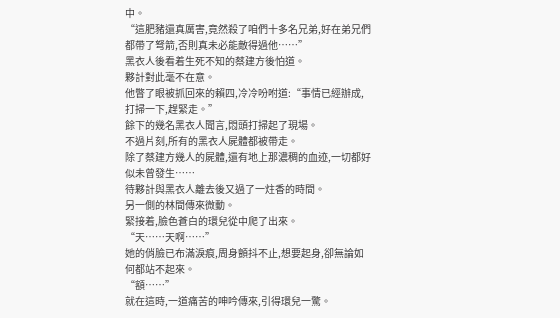中。
“這肥豬還真厲害,竟然殺了咱們十多名兄弟,好在弟兄們都帶了弩箭,否則真未必能敵得過他……”
黑衣人後看着生死不知的蔡建方後怕道。
夥計對此毫不在意。
他瞥了眼被抓回來的賴四,冷冷吩咐道:“事情已經辦成,打掃一下,趕緊走。”
餘下的幾名黑衣人聞言,悶頭打掃起了現場。
不過片刻,所有的黑衣人屍體都被帶走。
除了蔡建方幾人的屍體,還有地上那濃稠的血迹,一切都好似未曾發生……
待夥計與黑衣人離去後又過了一炷香的時間。
另一側的林間傳來微動。
緊接着,臉色蒼白的環兒從中爬了出來。
“天……天啊……”
她的俏臉已布滿淚痕,周身顫抖不止,想要起身,卻無論如何都站不起來。
“額……”
就在這時,一道痛苦的呻吟傳來,引得環兒一驚。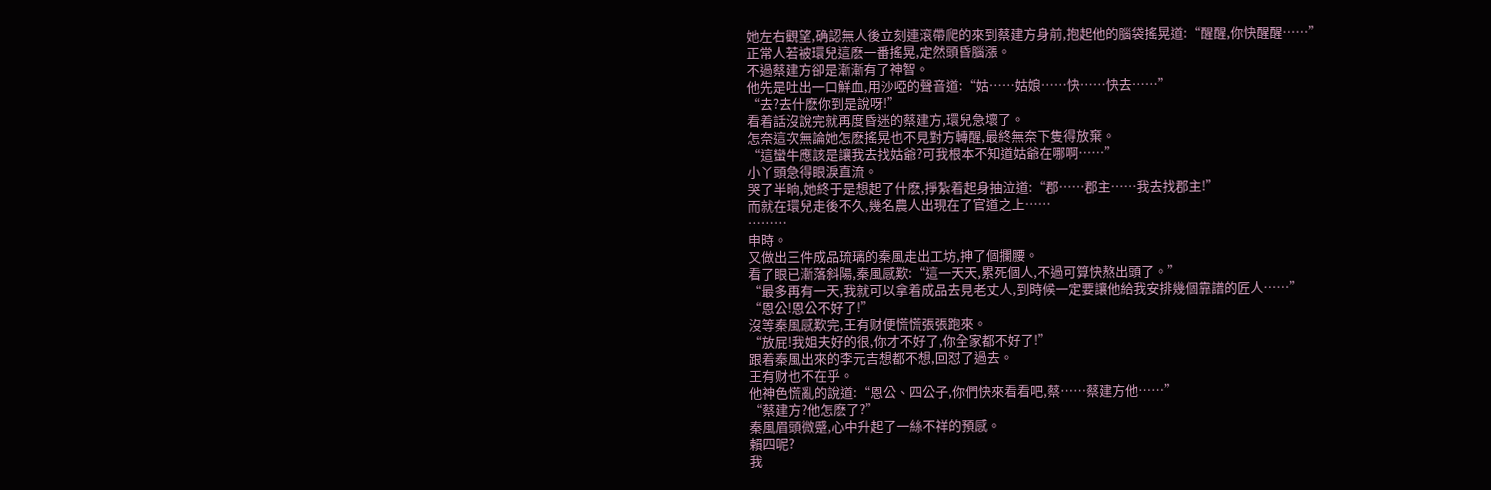她左右觀望,确認無人後立刻連滾帶爬的來到蔡建方身前,抱起他的腦袋搖晃道:“醒醒,你快醒醒……”
正常人若被環兒這麽一番搖晃,定然頭昏腦漲。
不過蔡建方卻是漸漸有了神智。
他先是吐出一口鮮血,用沙啞的聲音道:“姑……姑娘……快……快去……”
“去?去什麽你到是說呀!”
看着話沒說完就再度昏迷的蔡建方,環兒急壞了。
怎奈這次無論她怎麽搖晃也不見對方轉醒,最終無奈下隻得放棄。
“這蠻牛應該是讓我去找姑爺?可我根本不知道姑爺在哪啊……”
小丫頭急得眼淚直流。
哭了半晌,她終于是想起了什麽,掙紮着起身抽泣道:“郡……郡主……我去找郡主!”
而就在環兒走後不久,幾名農人出現在了官道之上……
………
申時。
又做出三件成品琉璃的秦風走出工坊,抻了個攔腰。
看了眼已漸落斜陽,秦風感歎:“這一天天,累死個人,不過可算快熬出頭了。”
“最多再有一天,我就可以拿着成品去見老丈人,到時候一定要讓他給我安排幾個靠譜的匠人……”
“恩公!恩公不好了!”
沒等秦風感歎完,王有财便慌慌張張跑來。
“放屁!我姐夫好的很,你才不好了,你全家都不好了!”
跟着秦風出來的李元吉想都不想,回怼了過去。
王有财也不在乎。
他神色慌亂的說道:“恩公、四公子,你們快來看看吧,蔡……蔡建方他……”
“蔡建方?他怎麽了?”
秦風眉頭微蹙,心中升起了一絲不祥的預感。
賴四呢?
我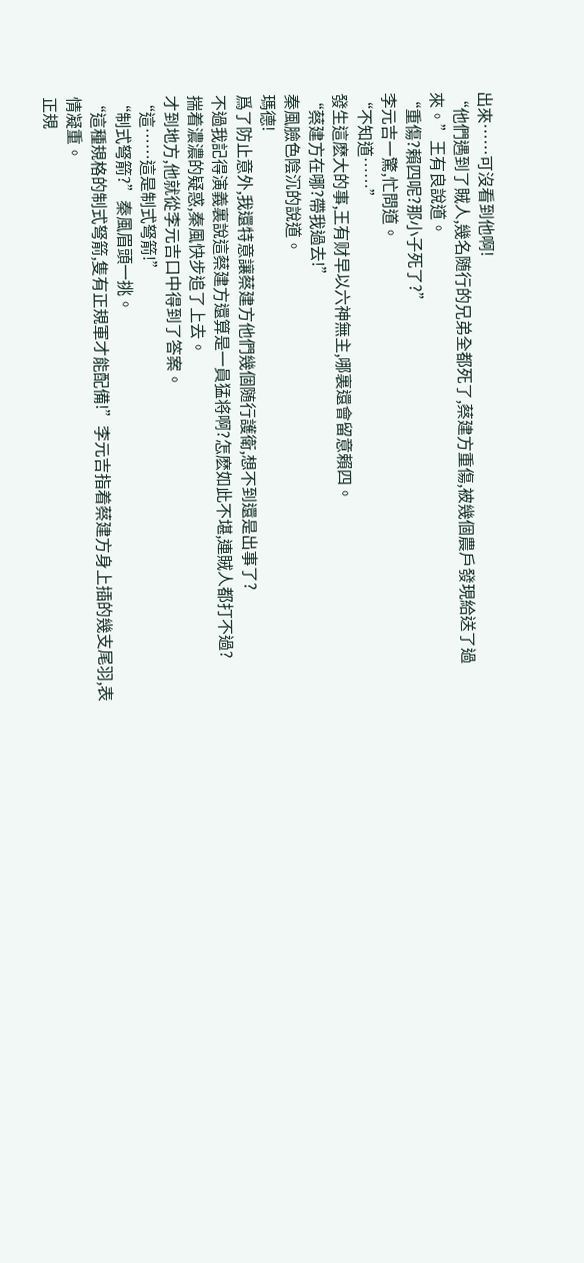出來……可沒看到他啊!
“他們遇到了賊人,幾名随行的兄弟全都死了,蔡建方重傷,被幾個農戶發現給送了過來。”王有良說道。
“重傷?賴四呢?那小子死了?”
李元吉一驚,忙問道。
“不知道……”
發生這麽大的事,王有财早以六神無主,哪裏還會留意賴四。
“蔡建方在哪?帶我過去!”
秦風臉色陰沉的說道。
瑪德!
爲了防止意外,我還特意讓蔡建方他們幾個随行護衛,想不到還是出事了?
不過我記得演義裏說這蔡建方還算是一員猛将啊?怎麽如此不堪,連賊人都打不過?
揣着濃濃的疑惑,秦風快步追了上去。
才到地方,他就從李元吉口中得到了答案。
“這……這是制式弩箭!”
“制式弩箭?”秦風眉頭一挑。
“這種規格的制式弩箭,隻有正規軍才能配備!”李元吉指着蔡建方身上插的幾支尾羽,表情凝重。
正規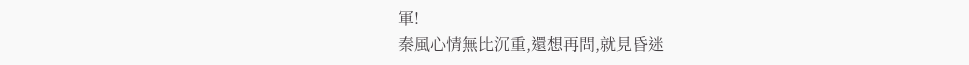軍!
秦風心情無比沉重,還想再問,就見昏迷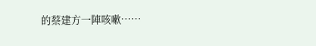的蔡建方一陣咳嗽……